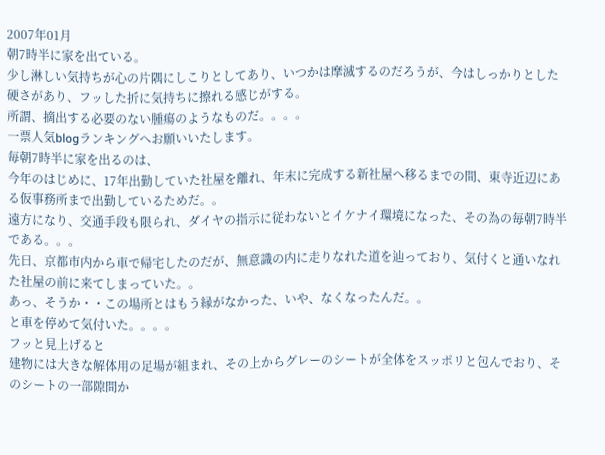2007年01月
朝7時半に家を出ている。
少し淋しい気持ちが心の片隅にしこりとしてあり、いつかは摩滅するのだろうが、今はしっかりとした硬さがあり、フッした折に気持ちに擦れる感じがする。
所謂、摘出する必要のない腫瘍のようなものだ。。。。
一票人気blogランキングへお願いいたします。
毎朝7時半に家を出るのは、
今年のはじめに、17年出勤していた社屋を離れ、年末に完成する新社屋へ移るまでの間、東寺近辺にある仮事務所まで出勤しているためだ。。
遠方になり、交通手段も限られ、ダイヤの指示に従わないとイケナイ環境になった、その為の毎朝7時半である。。。
先日、京都市内から車で帰宅したのだが、無意識の内に走りなれた道を辿っており、気付くと通いなれた社屋の前に来てしまっていた。。
あっ、そうか・・この場所とはもう縁がなかった、いや、なくなったんだ。。
と車を停めて気付いた。。。。
フッと見上げると
建物には大きな解体用の足場が組まれ、その上からグレーのシートが全体をスッポリと包んでおり、そのシートの一部隙間か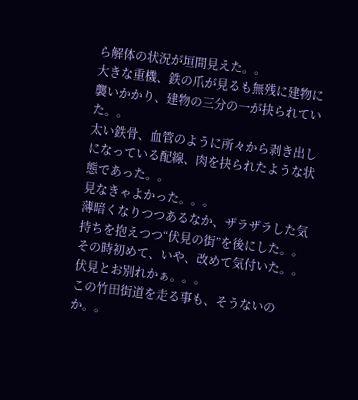ら解体の状況が垣間見えた。。
大きな重機、鉄の爪が見るも無残に建物に襲いかかり、建物の三分の一が抉られていた。。
太い鉄骨、血管のように所々から剥き出しになっている配線、肉を抉られたような状態であった。。
見なきゃよかった。。。
薄暗くなりつつあるなか、ザラザラした気持ちを抱えつつ“伏見の街”を後にした。。
その時初めて、いや、改めて気付いた。。
伏見とお別れかぁ。。。
この竹田街道を走る事も、そうないのか。。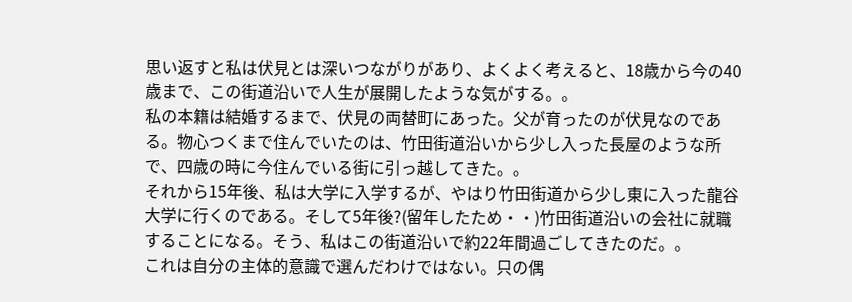思い返すと私は伏見とは深いつながりがあり、よくよく考えると、18歳から今の40歳まで、この街道沿いで人生が展開したような気がする。。
私の本籍は結婚するまで、伏見の両替町にあった。父が育ったのが伏見なのである。物心つくまで住んでいたのは、竹田街道沿いから少し入った長屋のような所で、四歳の時に今住んでいる街に引っ越してきた。。
それから15年後、私は大学に入学するが、やはり竹田街道から少し東に入った龍谷大学に行くのである。そして5年後?(留年したため・・)竹田街道沿いの会社に就職することになる。そう、私はこの街道沿いで約22年間過ごしてきたのだ。。
これは自分の主体的意識で選んだわけではない。只の偶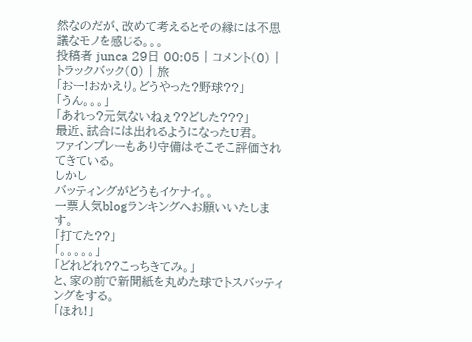然なのだが、改めて考えるとその縁には不思議なモノを感じる。。。
投稿者 junca 29日 00:05 | コメント(0) | トラックバック(0) | 旅
「おー!おかえり。どうやった?野球??」
「うん。。。」
「あれっ?元気ないねぇ??どした???」
最近、試合には出れるようになったU君。
ファインプレーもあり守備はそこそこ評価されてきている。
しかし
バッティングがどうもイケナイ。。
一票人気blogランキングへお願いいたします。
「打てた??」
「。。。。。」
「どれどれ??こっちきてみ。」
と、家の前で新聞紙を丸めた球でトスバッティングをする。
「ほれ!」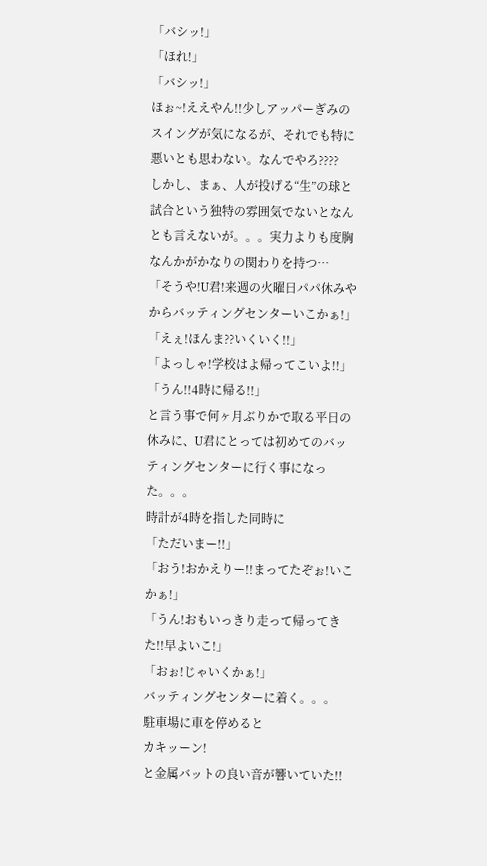「バシッ!」
「ほれ!」
「バシッ!」
ほぉ~!ええやん!!少しアッパーぎみのスイングが気になるが、それでも特に悪いとも思わない。なんでやろ????
しかし、まぁ、人が投げる“生”の球と試合という独特の雰囲気でないとなんとも言えないが。。。実力よりも度胸なんかがかなりの関わりを持つ…
「そうや!U君!来週の火曜日パパ休みやからバッティングセンターいこかぁ!」
「えぇ!ほんま??いくいく!!」
「よっしゃ!学校はよ帰ってこいよ!!」
「うん!!4時に帰る!!」
と言う事で何ヶ月ぶりかで取る平日の休みに、U君にとっては初めてのバッティングセンターに行く事になった。。。
時計が4時を指した同時に
「ただいまー!!」
「おう!おかえりー!!まってたぞぉ!いこかぁ!」
「うん!おもいっきり走って帰ってきた!!早よいこ!」
「おぉ!じゃいくかぁ!」
バッティングセンターに着く。。。
駐車場に車を停めると
カキッーン!
と金属バットの良い音が響いていた!!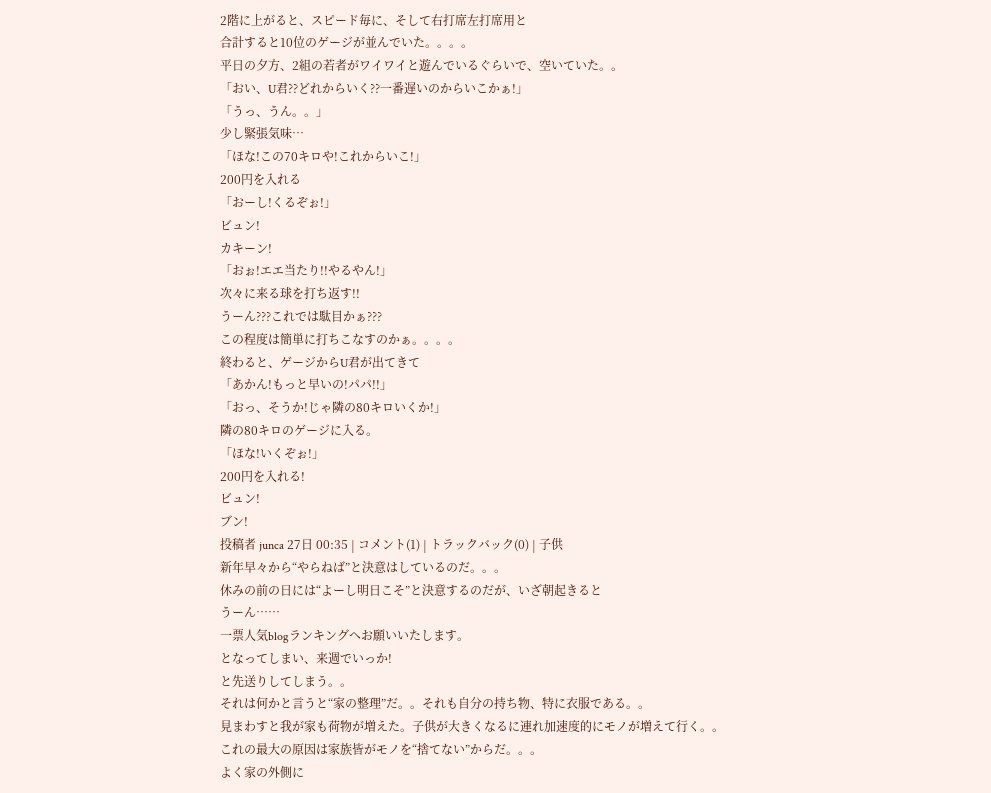2階に上がると、スピード毎に、そして右打席左打席用と
合計すると10位のゲージが並んでいた。。。。
平日の夕方、2組の若者がワイワイと遊んでいるぐらいで、空いていた。。
「おい、U君??どれからいく??一番遅いのからいこかぁ!」
「うっ、うん。。」
少し緊張気味…
「ほな!この70キロや!これからいこ!」
200円を入れる
「おーし!くるぞぉ!」
ビュン!
カキーン!
「おぉ!エエ当たり!!やるやん!」
次々に来る球を打ち返す!!
うーん???これでは駄目かぁ???
この程度は簡単に打ちこなすのかぁ。。。。
終わると、ゲージからU君が出てきて
「あかん!もっと早いの!パパ!!」
「おっ、そうか!じゃ隣の80キロいくか!」
隣の80キロのゲージに入る。
「ほな!いくぞぉ!」
200円を入れる!
ビュン!
ブン!
投稿者 junca 27日 00:35 | コメント(1) | トラックバック(0) | 子供
新年早々から“やらねば”と決意はしているのだ。。。
休みの前の日には“よーし明日こそ”と決意するのだが、いざ朝起きると
うーん……
一票人気blogランキングへお願いいたします。
となってしまい、来週でいっか!
と先送りしてしまう。。
それは何かと言うと“家の整理”だ。。それも自分の持ち物、特に衣服である。。
見まわすと我が家も荷物が増えた。子供が大きくなるに連れ加速度的にモノが増えて行く。。
これの最大の原因は家族皆がモノを“捨てない”からだ。。。
よく家の外側に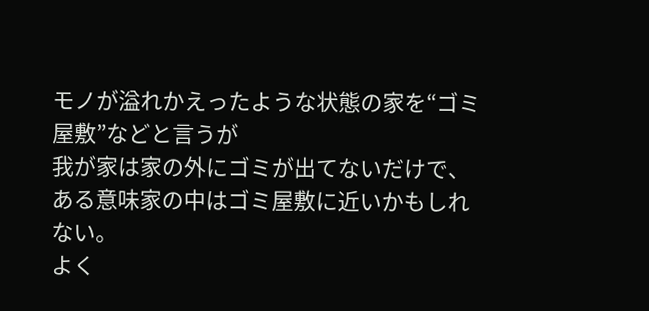モノが溢れかえったような状態の家を“ゴミ屋敷”などと言うが
我が家は家の外にゴミが出てないだけで、ある意味家の中はゴミ屋敷に近いかもしれない。
よく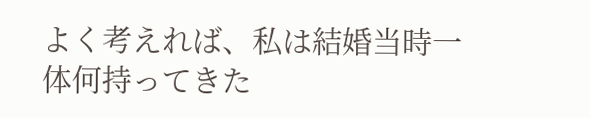よく考えれば、私は結婚当時一体何持ってきた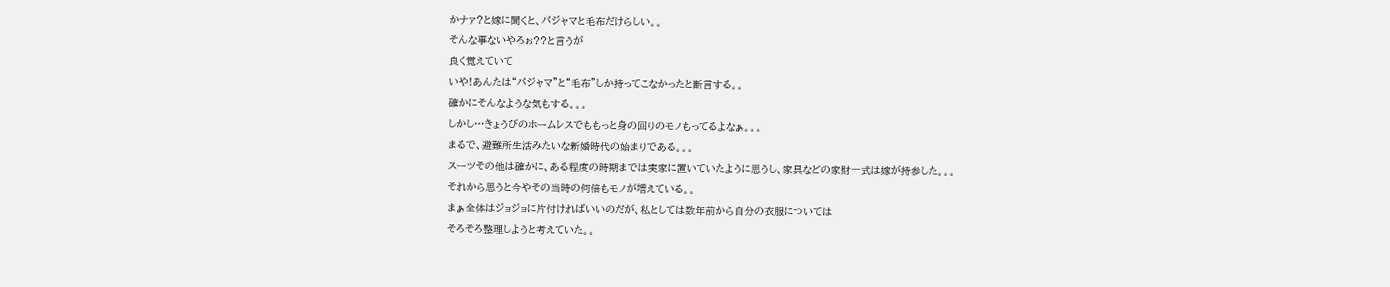かナァ?と嫁に聞くと、パジャマと毛布だけらしい。。
そんな事ないやろぉ??と言うが
良く覚えていて
いや!あんたは“パジャマ”と“毛布”しか持ってこなかったと断言する。。
確かにそんなような気もする。。。
しかし…きょうびのホームレスでももっと身の回りのモノもってるよなぁ。。。
まるで、避難所生活みたいな新婚時代の始まりである。。。
スーツその他は確かに、ある程度の時期までは実家に置いていたように思うし、家具などの家財一式は嫁が持参した。。。
それから思うと今やその当時の何倍もモノが増えている。。
まぁ全体はジョジョに片付ければいいのだが、私としては数年前から自分の衣服については
そろそろ整理しようと考えていた。。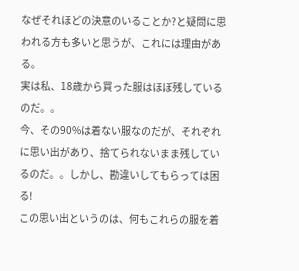なぜそれほどの決意のいることか?と疑問に思われる方も多いと思うが、これには理由がある。
実は私、18歳から買った服はほぼ残しているのだ。。
今、その90%は着ない服なのだが、それぞれに思い出があり、捨てられないまま残しているのだ。。しかし、勘違いしてもらっては困る!
この思い出というのは、何もこれらの服を着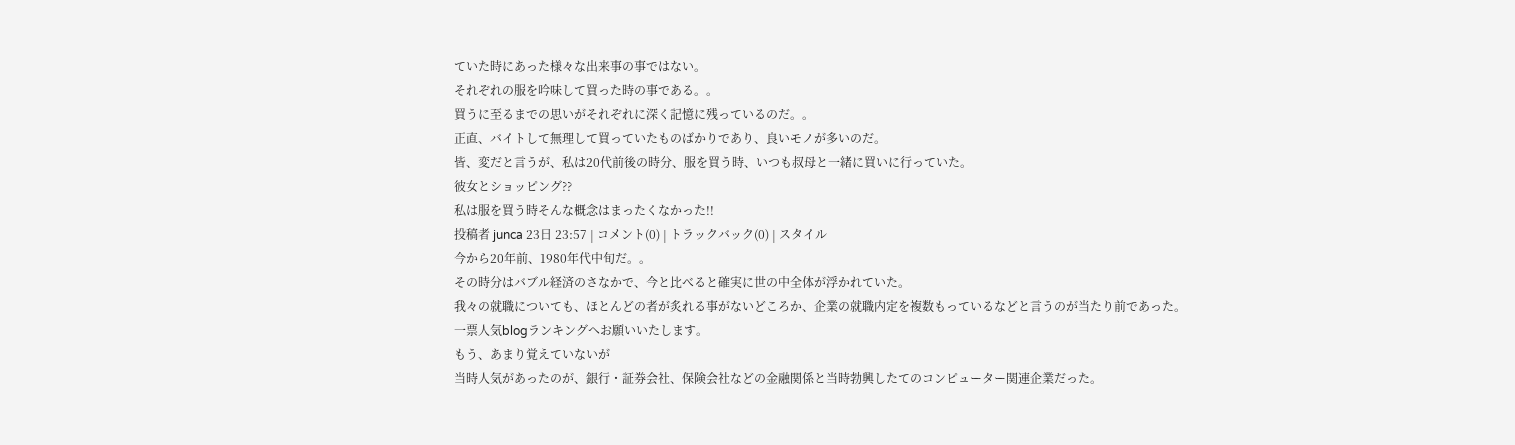ていた時にあった様々な出来事の事ではない。
それぞれの服を吟味して買った時の事である。。
買うに至るまでの思いがそれぞれに深く記憶に残っているのだ。。
正直、バイトして無理して買っていたものばかりであり、良いモノが多いのだ。
皆、変だと言うが、私は20代前後の時分、服を買う時、いつも叔母と一緒に買いに行っていた。
彼女とショッピング??
私は服を買う時そんな概念はまったくなかった!!
投稿者 junca 23日 23:57 | コメント(0) | トラックバック(0) | スタイル
今から20年前、1980年代中旬だ。。
その時分はバブル経済のさなかで、今と比べると確実に世の中全体が浮かれていた。
我々の就職についても、ほとんどの者が炙れる事がないどころか、企業の就職内定を複数もっているなどと言うのが当たり前であった。
一票人気blogランキングへお願いいたします。
もう、あまり覚えていないが
当時人気があったのが、銀行・証券会社、保険会社などの金融関係と当時勃興したてのコンピューター関連企業だった。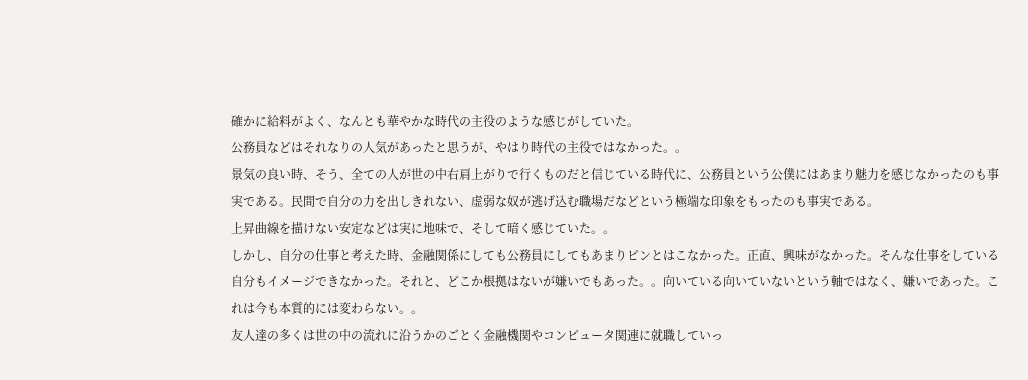確かに給料がよく、なんとも華やかな時代の主役のような感じがしていた。
公務員などはそれなりの人気があったと思うが、やはり時代の主役ではなかった。。
景気の良い時、そう、全ての人が世の中右肩上がりで行くものだと信じている時代に、公務員という公僕にはあまり魅力を感じなかったのも事実である。民間で自分の力を出しきれない、虚弱な奴が逃げ込む職場だなどという極端な印象をもったのも事実である。
上昇曲線を描けない安定などは実に地味で、そして暗く感じていた。。
しかし、自分の仕事と考えた時、金融関係にしても公務員にしてもあまりピンとはこなかった。正直、興味がなかった。そんな仕事をしている自分もイメージできなかった。それと、どこか根拠はないが嫌いでもあった。。向いている向いていないという軸ではなく、嫌いであった。これは今も本質的には変わらない。。
友人達の多くは世の中の流れに沿うかのごとく金融機関やコンピュータ関連に就職していっ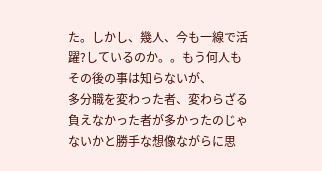た。しかし、幾人、今も一線で活躍?しているのか。。もう何人もその後の事は知らないが、
多分職を変わった者、変わらざる負えなかった者が多かったのじゃないかと勝手な想像ながらに思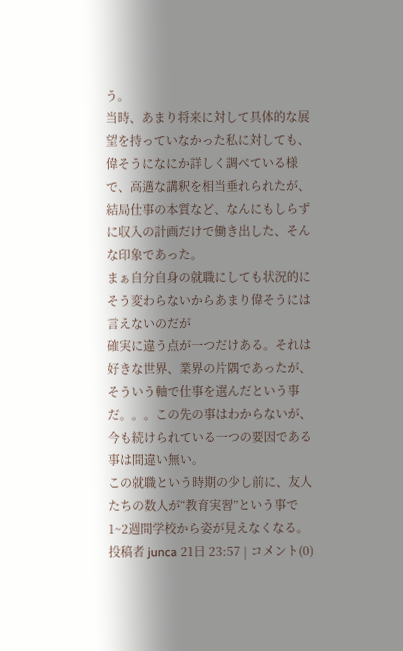う。
当時、あまり将来に対して具体的な展望を持っていなかった私に対しても、偉そうになにか詳しく調べている様で、高邁な講釈を相当垂れられたが、結局仕事の本質など、なんにもしらずに収入の計画だけで働き出した、そんな印象であった。
まぁ自分自身の就職にしても状況的にそう変わらないからあまり偉そうには言えないのだが
確実に違う点が一つだけある。それは好きな世界、業界の片隅であったが、そういう軸で仕事を選んだという事だ。。。この先の事はわからないが、今も続けられている一つの要因である事は間違い無い。
この就職という時期の少し前に、友人たちの数人が“教育実習”という事で1~2週間学校から姿が見えなくなる。
投稿者 junca 21日 23:57 | コメント(0)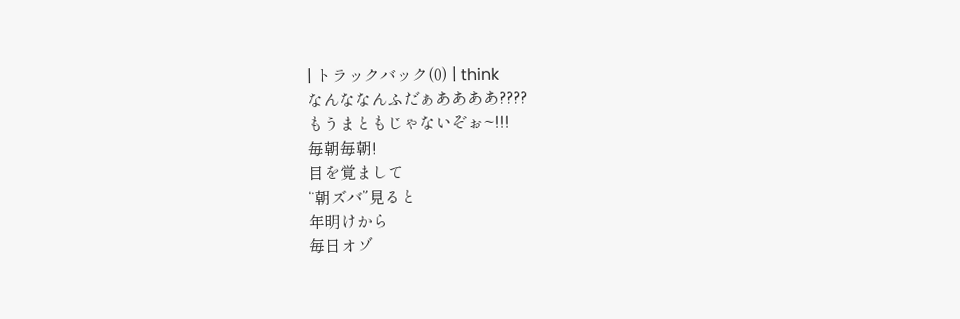| トラックバック(0) | think
なんななんふだぁああああ????
もうまともじゃないぞぉ~!!!
毎朝毎朝!
目を覚まして
“朝ズバ”見ると
年明けから
毎日オゾ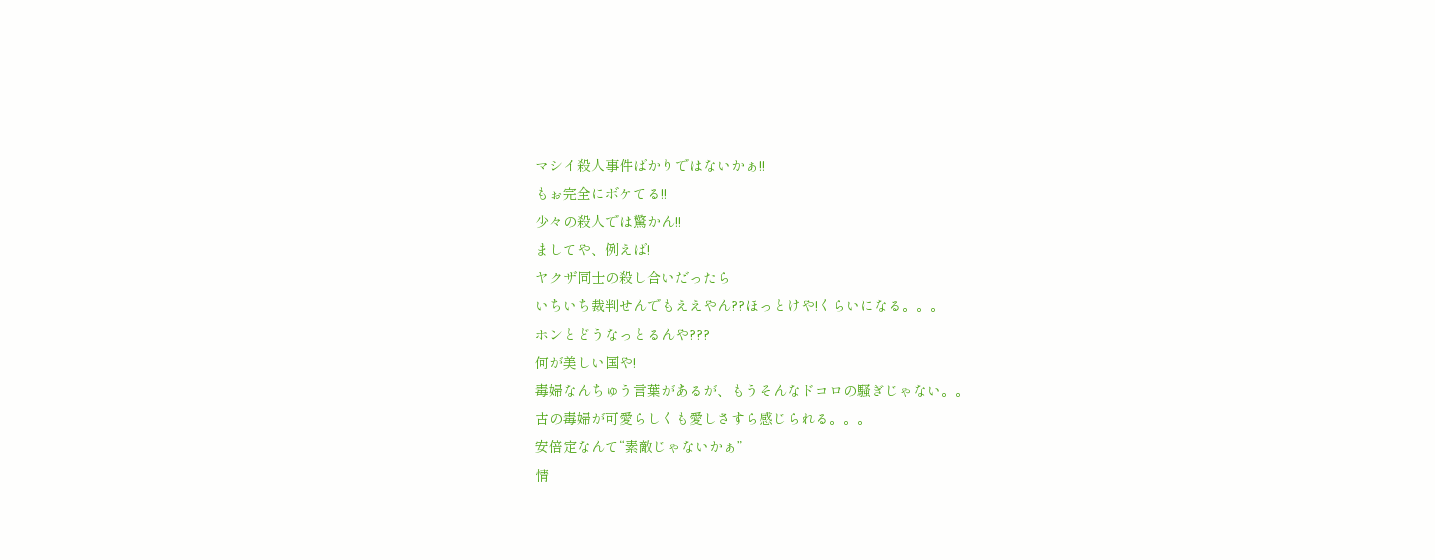マシイ殺人事件ばかりではないかぁ!!
もぉ完全にボケてる!!
少々の殺人では驚かん!!
ましてや、例えば!
ヤクザ同士の殺し合いだったら
いちいち裁判せんでもええやん??ほっとけや!くらいになる。。。
ホンとどうなっとるんや???
何が美しい国や!
毒婦なんちゅう言葉があるが、もうそんなドコロの騒ぎじゃない。。
古の毒婦が可愛らしくも愛しさすら感じられる。。。
安倍定なんて“素敵じゃないかぁ”
情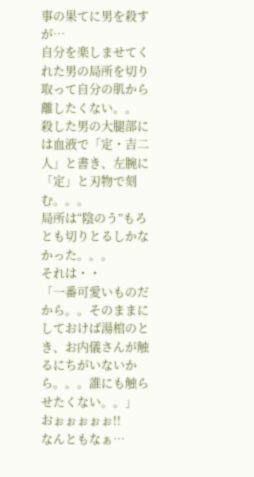事の果てに男を殺すが…
自分を楽しませてくれた男の局所を切り取って自分の肌から離したくない。。
殺した男の大腿部には血液で「定・吉二人」と書き、左腕に「定」と刃物で刻む。。。
局所は“陰のう”もろとも切りとるしかなかった。。。
それは・・
「一番可愛いものだから。。そのままにしておけば湯棺のとき、お内儀さんが触るにちがいないから。。。誰にも触らせたくない。。」
おぉぉぉぉぉ!!
なんともなぁ…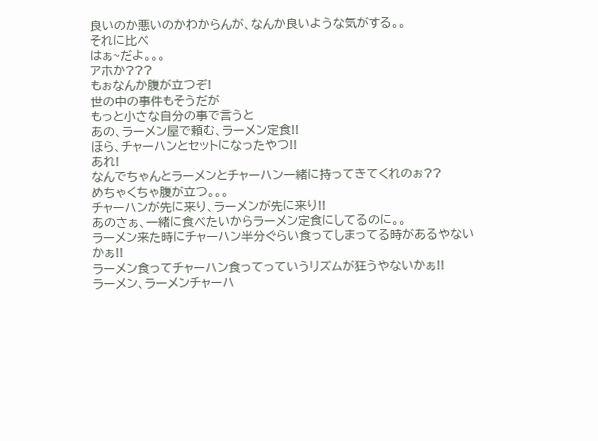良いのか悪いのかわからんが、なんか良いような気がする。。
それに比べ
はぁ~だよ。。。
アホか???
もぉなんか腹が立つぞ!
世の中の事件もそうだが
もっと小さな自分の事で言うと
あの、ラーメン屋で頼む、ラーメン定食!!
ほら、チャーハンとセットになったやつ!!
あれ!
なんでちゃんとラーメンとチャーハン一緒に持ってきてくれのぉ??
めちゃくちゃ腹が立つ。。。
チャーハンが先に来り、ラーメンが先に来り!!
あのさぁ、一緒に食べたいからラーメン定食にしてるのに。。
ラーメン来た時にチャーハン半分ぐらい食ってしまってる時があるやないかぁ!!
ラーメン食ってチャーハン食ってっていうリズムが狂うやないかぁ!!
ラーメン、ラーメンチャーハ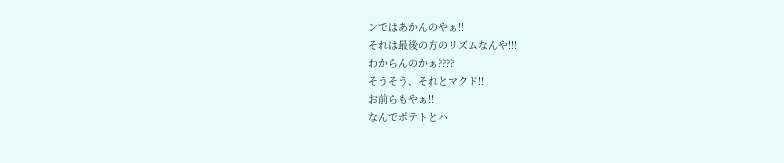ンではあかんのやぁ!!
それは最後の方のリズムなんや!!!
わからんのかぁ????
そうそう、それとマクド!!
お前らもやぁ!!
なんでポテトとハ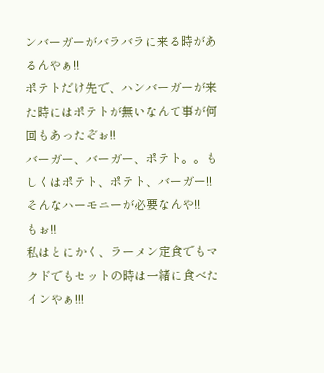ンバーガーがバラバラに来る時があるんやぁ!!
ポテトだけ先で、ハンバーガーが来た時にはポテトが無いなんて事が何回もあったぞぉ!!
バーガー、バーガー、ポテト。。もしくはポテト、ポテト、バーガー!!
そんなハーモニーが必要なんや!!
もぉ!!
私はとにかく、ラーメン定食でもマクドでもセットの時は一緒に食べたインやぁ!!!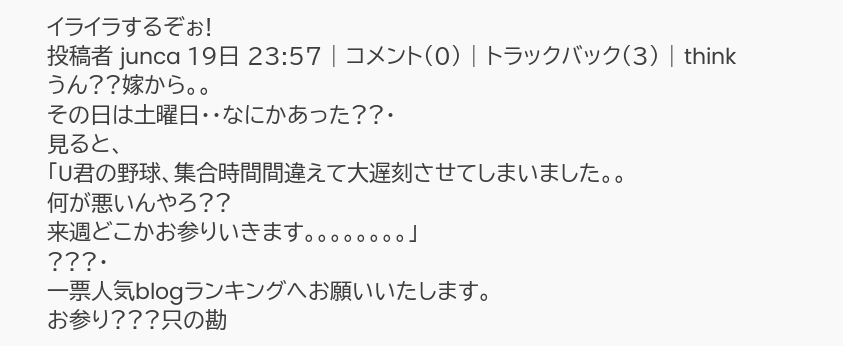イライラするぞぉ!
投稿者 junca 19日 23:57 | コメント(0) | トラックバック(3) | think
うん??嫁から。。
その日は土曜日・・なにかあった??・
見ると、
「U君の野球、集合時間間違えて大遅刻させてしまいました。。
何が悪いんやろ??
来週どこかお参りいきます。。。。。。。。」
???・
一票人気blogランキングへお願いいたします。
お参り???只の勘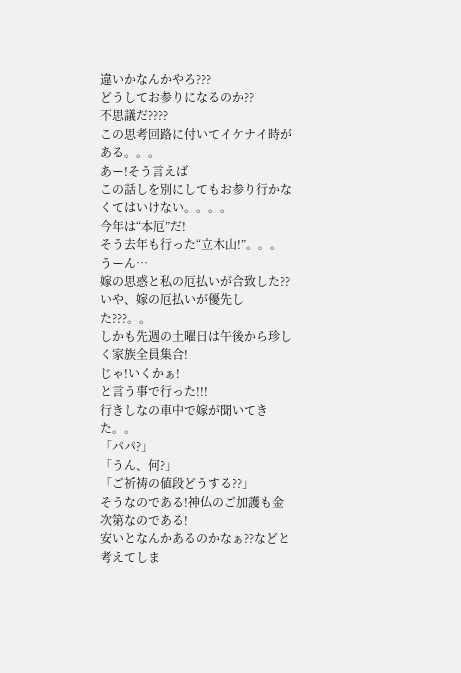違いかなんかやろ???
どうしてお参りになるのか??
不思議だ????
この思考回路に付いてイケナイ時がある。。。
あー!そう言えば
この話しを別にしてもお参り行かなくてはいけない。。。。
今年は“本厄”だ!
そう去年も行った“立木山!”。。。
うーん…
嫁の思惑と私の厄払いが合致した??
いや、嫁の厄払いが優先した???。。
しかも先週の土曜日は午後から珍しく家族全員集合!
じゃ!いくかぁ!
と言う事で行った!!!
行きしなの車中で嫁が聞いてきた。。
「パパ?」
「うん、何?」
「ご祈祷の値段どうする??」
そうなのである!神仏のご加護も金次第なのである!
安いとなんかあるのかなぁ??などと考えてしま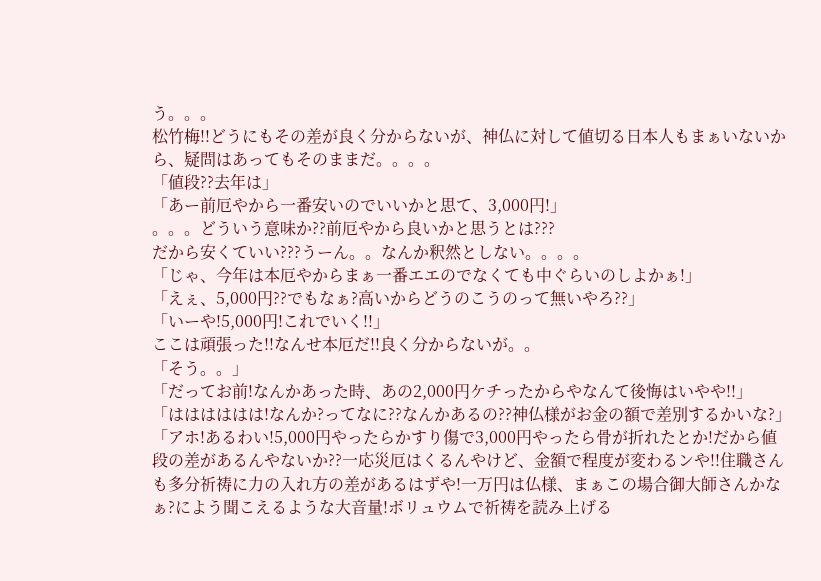う。。。
松竹梅!!どうにもその差が良く分からないが、神仏に対して値切る日本人もまぁいないから、疑問はあってもそのままだ。。。。
「値段??去年は」
「あー前厄やから一番安いのでいいかと思て、3,000円!」
。。。どういう意味か??前厄やから良いかと思うとは???
だから安くていい???うーん。。なんか釈然としない。。。。
「じゃ、今年は本厄やからまぁ一番エエのでなくても中ぐらいのしよかぁ!」
「えぇ、5,000円??でもなぁ?高いからどうのこうのって無いやろ??」
「いーや!5,000円!これでいく!!」
ここは頑張った!!なんせ本厄だ!!良く分からないが。。
「そう。。」
「だってお前!なんかあった時、あの2,000円ケチったからやなんて後悔はいやや!!」
「はははははは!なんか?ってなに??なんかあるの??神仏様がお金の額で差別するかいな?」
「アホ!あるわい!5,000円やったらかすり傷で3,000円やったら骨が折れたとか!だから値段の差があるんやないか??一応災厄はくるんやけど、金額で程度が変わるンや!!住職さんも多分祈祷に力の入れ方の差があるはずや!一万円は仏様、まぁこの場合御大師さんかなぁ?によう聞こえるような大音量!ボリュウムで祈祷を読み上げる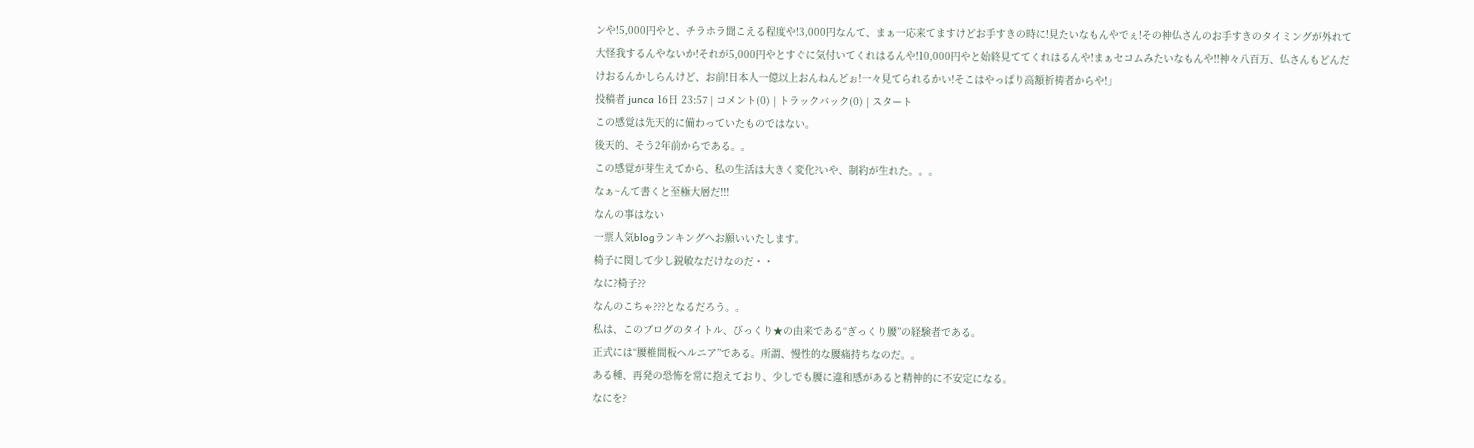ンや!5,000円やと、チラホラ聞こえる程度や!3,000円なんて、まぁ一応来てますけどお手すきの時に!見たいなもんやでぇ!その神仏さんのお手すきのタイミングが外れて大怪我するんやないか!それが5,000円やとすぐに気付いてくれはるんや!10,000円やと始終見ててくれはるんや!まぁセコムみたいなもんや!!神々八百万、仏さんもどんだけおるんかしらんけど、お前!日本人一億以上おんねんどぉ!一々見てられるかい!そこはやっぱり高額祈祷者からや!」
投稿者 junca 16日 23:57 | コメント(0) | トラックバック(0) | スタート
この感覚は先天的に備わっていたものではない。
後天的、そう2年前からである。。
この感覚が芽生えてから、私の生活は大きく変化?いや、制約が生れた。。。
なぁ~んて書くと至極大層だ!!!
なんの事はない
一票人気blogランキングへお願いいたします。
椅子に関して少し鋭敏なだけなのだ・・
なに?椅子??
なんのこちゃ???となるだろう。。
私は、このブログのタイトル、びっくり★の由来である“ぎっくり腰”の経験者である。
正式には“腰椎間板ヘルニア”である。所謂、慢性的な腰痛持ちなのだ。。
ある種、再発の恐怖を常に抱えており、少しでも腰に違和感があると精神的に不安定になる。
なにを?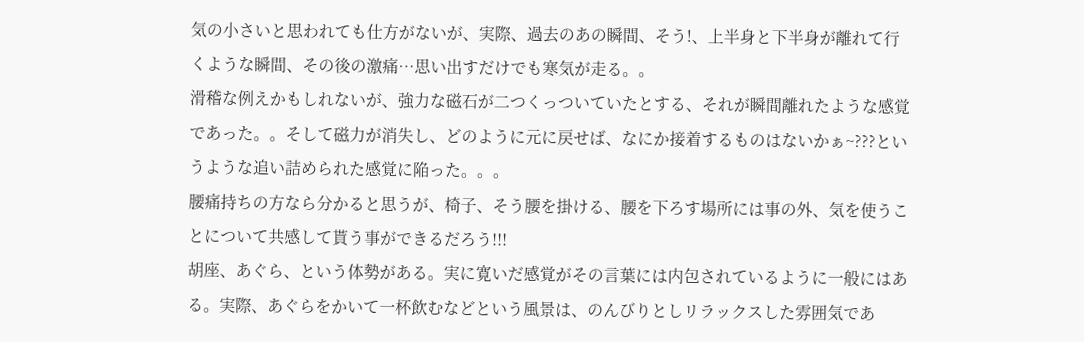気の小さいと思われても仕方がないが、実際、過去のあの瞬間、そう!、上半身と下半身が離れて行くような瞬間、その後の激痛…思い出すだけでも寒気が走る。。
滑稽な例えかもしれないが、強力な磁石が二つくっついていたとする、それが瞬間離れたような感覚であった。。そして磁力が消失し、どのように元に戻せば、なにか接着するものはないかぁ~???というような追い詰められた感覚に陥った。。。
腰痛持ちの方なら分かると思うが、椅子、そう腰を掛ける、腰を下ろす場所には事の外、気を使うことについて共感して貰う事ができるだろう!!!
胡座、あぐら、という体勢がある。実に寛いだ感覚がその言葉には内包されているように一般にはある。実際、あぐらをかいて一杯飲むなどという風景は、のんびりとしリラックスした雰囲気であ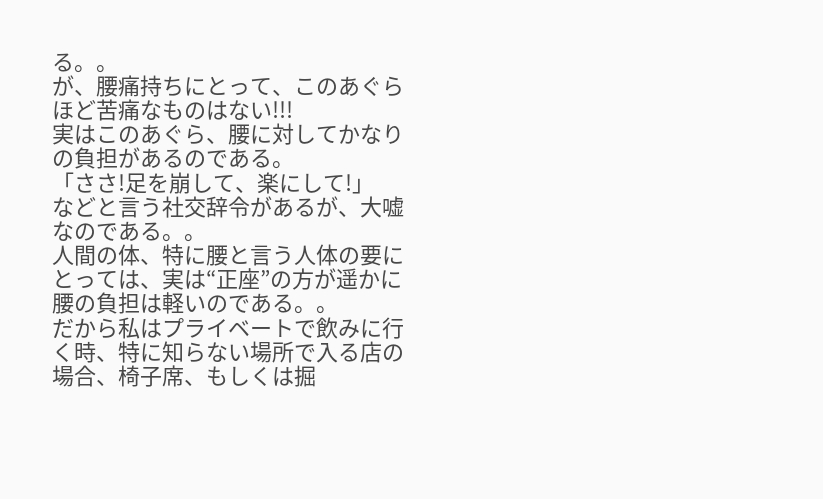る。。
が、腰痛持ちにとって、このあぐらほど苦痛なものはない!!!
実はこのあぐら、腰に対してかなりの負担があるのである。
「ささ!足を崩して、楽にして!」
などと言う社交辞令があるが、大嘘なのである。。
人間の体、特に腰と言う人体の要にとっては、実は“正座”の方が遥かに腰の負担は軽いのである。。
だから私はプライベートで飲みに行く時、特に知らない場所で入る店の場合、椅子席、もしくは掘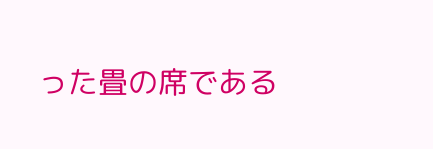った畳の席である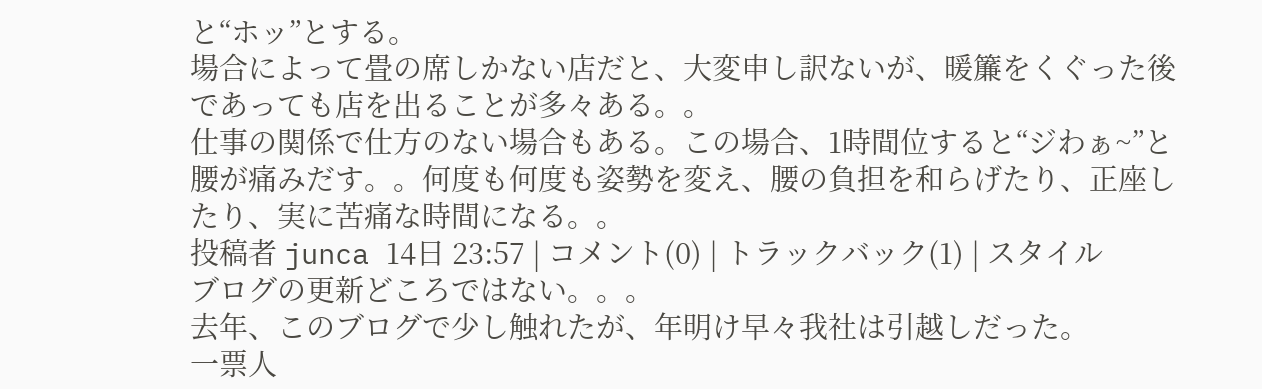と“ホッ”とする。
場合によって畳の席しかない店だと、大変申し訳ないが、暖簾をくぐった後であっても店を出ることが多々ある。。
仕事の関係で仕方のない場合もある。この場合、1時間位すると“ジわぁ~”と腰が痛みだす。。何度も何度も姿勢を変え、腰の負担を和らげたり、正座したり、実に苦痛な時間になる。。
投稿者 junca 14日 23:57 | コメント(0) | トラックバック(1) | スタイル
ブログの更新どころではない。。。
去年、このブログで少し触れたが、年明け早々我社は引越しだった。
一票人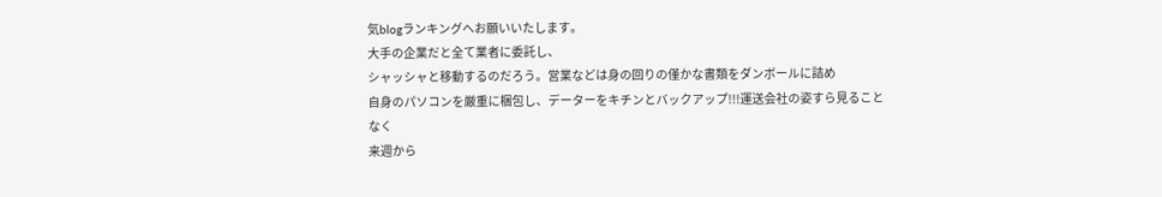気blogランキングへお願いいたします。
大手の企業だと全て業者に委託し、
シャッシャと移動するのだろう。営業などは身の回りの僅かな書類をダンボールに詰め
自身のパソコンを厳重に梱包し、データーをキチンとバックアップ!!!運送会社の姿すら見ることなく
来週から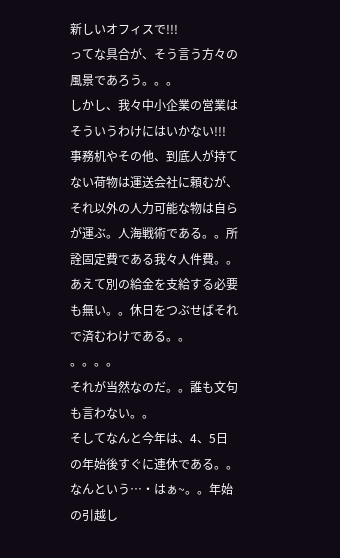新しいオフィスで!!!
ってな具合が、そう言う方々の風景であろう。。。
しかし、我々中小企業の営業はそういうわけにはいかない!!!
事務机やその他、到底人が持てない荷物は運送会社に頼むが、それ以外の人力可能な物は自らが運ぶ。人海戦術である。。所詮固定費である我々人件費。。あえて別の給金を支給する必要も無い。。休日をつぶせばそれで済むわけである。。
。。。。
それが当然なのだ。。誰も文句も言わない。。
そしてなんと今年は、4、5日の年始後すぐに連休である。。なんという…・はぁ~。。年始の引越し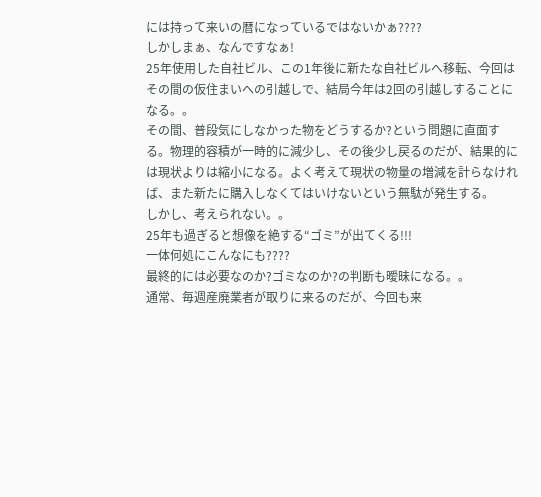には持って来いの暦になっているではないかぁ????
しかしまぁ、なんですなぁ!
25年使用した自社ビル、この1年後に新たな自社ビルへ移転、今回はその間の仮住まいへの引越しで、結局今年は2回の引越しすることになる。。
その間、普段気にしなかった物をどうするか?という問題に直面する。物理的容積が一時的に減少し、その後少し戻るのだが、結果的には現状よりは縮小になる。よく考えて現状の物量の増減を計らなければ、また新たに購入しなくてはいけないという無駄が発生する。
しかし、考えられない。。
25年も過ぎると想像を絶する“ゴミ”が出てくる!!!
一体何処にこんなにも????
最終的には必要なのか?ゴミなのか?の判断も曖昧になる。。
通常、毎週産廃業者が取りに来るのだが、今回も来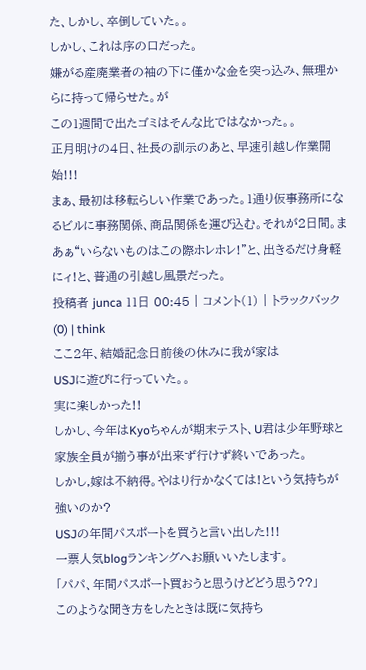た、しかし、卒倒していた。。
しかし、これは序の口だった。
嫌がる産廃業者の袖の下に僅かな金を突っ込み、無理からに持って帰らせた。が
この1週間で出たゴミはそんな比ではなかった。。
正月明けの4日、社長の訓示のあと、早速引越し作業開始!!!
まぁ、最初は移転らしい作業であった。1通り仮事務所になるビルに事務関係、商品関係を運び込む。それが2日間。まあぁ“いらないものはこの際ホレホレ!”と、出きるだけ身軽にィ!と、普通の引越し風景だった。
投稿者 junca 11日 00:45 | コメント(1) | トラックバック(0) | think
ここ2年、結婚記念日前後の休みに我が家は
USJに遊びに行っていた。。
実に楽しかった!!
しかし、今年はKyoちゃんが期末テスト、U君は少年野球と家族全員が揃う事が出来ず行けず終いであった。
しかし,嫁は不納得。やはり行かなくては!という気持ちが強いのか?
USJの年間パスポートを買うと言い出した!!!
一票人気blogランキングへお願いいたします。
「パパ、年間パスポート買おうと思うけどどう思う??」
このような聞き方をしたときは既に気持ち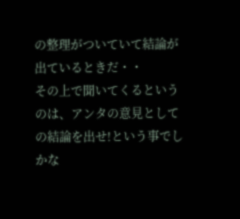の整理がついていて結論が出ているときだ・・
その上で聞いてくるというのは、アンタの意見としての結論を出せ!という事でしかな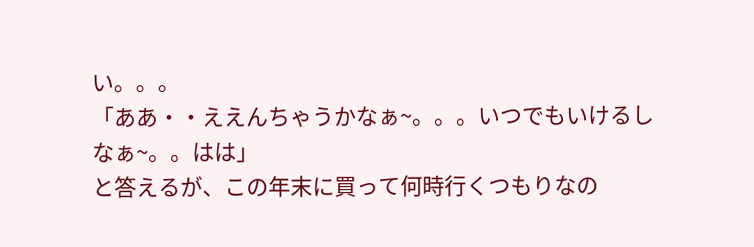い。。。
「ああ・・ええんちゃうかなぁ~。。。いつでもいけるしなぁ~。。はは」
と答えるが、この年末に買って何時行くつもりなの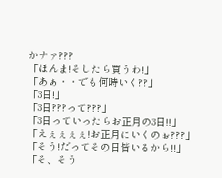かナァ???
「ほんま!そしたら買うわ!」
「あぁ・・でも何時いく??」
「3日!」
「3日???って???」
「3日っていったらお正月の3日!!」
「えぇぇぇぇ!お正月にいくのぉ???」
「そう!だってその日皆いるから!!」
「そ、そう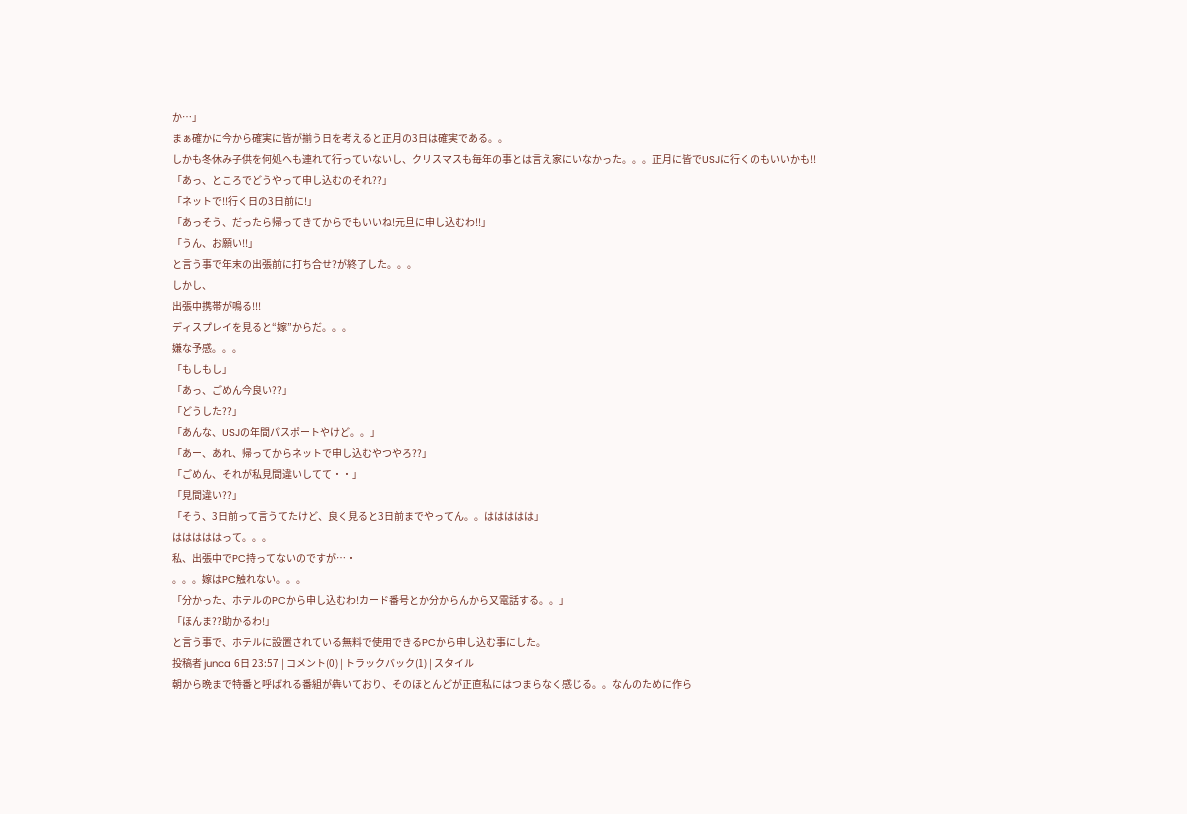か…」
まぁ確かに今から確実に皆が揃う日を考えると正月の3日は確実である。。
しかも冬休み子供を何処へも連れて行っていないし、クリスマスも毎年の事とは言え家にいなかった。。。正月に皆でUSJに行くのもいいかも!!
「あっ、ところでどうやって申し込むのそれ??」
「ネットで!!行く日の3日前に!」
「あっそう、だったら帰ってきてからでもいいね!元旦に申し込むわ!!」
「うん、お願い!!」
と言う事で年末の出張前に打ち合せ?が終了した。。。
しかし、
出張中携帯が鳴る!!!
ディスプレイを見ると“嫁”からだ。。。
嫌な予感。。。
「もしもし」
「あっ、ごめん今良い??」
「どうした??」
「あんな、USJの年間パスポートやけど。。」
「あー、あれ、帰ってからネットで申し込むやつやろ??」
「ごめん、それが私見間違いしてて・・」
「見間違い??」
「そう、3日前って言うてたけど、良く見ると3日前までやってん。。ははははは」
はははははって。。。
私、出張中でPC持ってないのですが…・
。。。嫁はPC触れない。。。
「分かった、ホテルのPCから申し込むわ!カード番号とか分からんから又電話する。。」
「ほんま??助かるわ!」
と言う事で、ホテルに設置されている無料で使用できるPCから申し込む事にした。
投稿者 junca 6日 23:57 | コメント(0) | トラックバック(1) | スタイル
朝から晩まで特番と呼ばれる番組が犇いており、そのほとんどが正直私にはつまらなく感じる。。なんのために作ら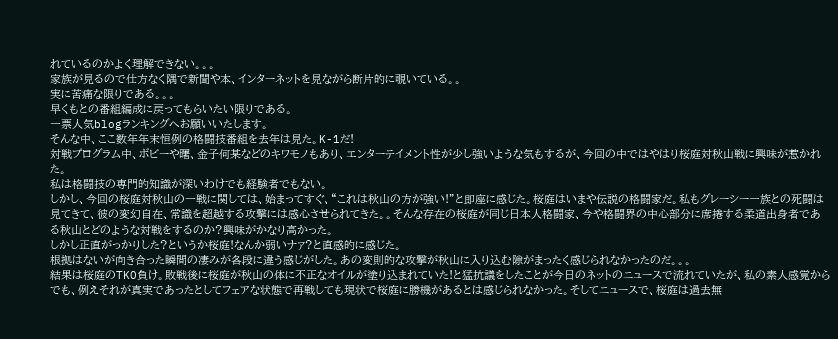れているのかよく理解できない。。。
家族が見るので仕方なく隅で新聞や本、インターネットを見ながら断片的に覗いている。。
実に苦痛な限りである。。。
早くもとの番組編成に戻ってもらいたい限りである。
一票人気blogランキングへお願いいたします。
そんな中、ここ数年年末恒例の格闘技番組を去年は見た。K-1だ!
対戦プログラム中、ボビーや曙、金子何某などのキワモノもあり、エンターテイメント性が少し強いような気もするが、今回の中ではやはり桜庭対秋山戦に興味が惹かれた。
私は格闘技の専門的知識が深いわけでも経験者でもない。
しかし、今回の桜庭対秋山の一戦に関しては、始まってすぐ、“これは秋山の方が強い!”と即座に感じた。桜庭はいまや伝説の格闘家だ。私もグレーシー一族との死闘は見てきて、彼の変幻自在、常識を超越する攻撃には感心させられてきた。。そんな存在の桜庭が同じ日本人格闘家、今や格闘界の中心部分に席捲する柔道出身者である秋山とどのような対戦をするのか?興味がかなり高かった。
しかし正直がっかりした?というか桜庭!なんか弱いナァ?と直感的に感じた。
根拠はないが向き合った瞬間の凄みが各段に違う感じがした。あの変則的な攻撃が秋山に入り込む隙がまったく感じられなかったのだ。。。
結果は桜庭のTKO負け。敗戦後に桜庭が秋山の体に不正なオイルが塗り込まれていた!と猛抗議をしたことが今日のネットのニュースで流れていたが、私の素人感覚からでも、例えそれが真実であったとしてフェアな状態で再戦しても現状で桜庭に勝機があるとは感じられなかった。そしてニュースで、桜庭は過去無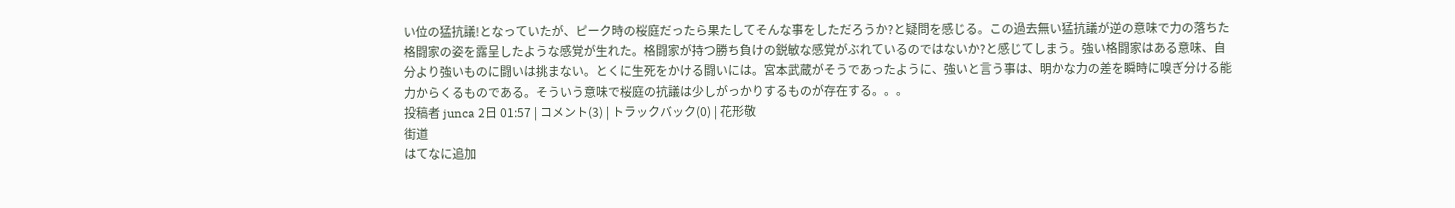い位の猛抗議!となっていたが、ピーク時の桜庭だったら果たしてそんな事をしただろうか?と疑問を感じる。この過去無い猛抗議が逆の意味で力の落ちた格闘家の姿を露呈したような感覚が生れた。格闘家が持つ勝ち負けの鋭敏な感覚がぶれているのではないか?と感じてしまう。強い格闘家はある意味、自分より強いものに闘いは挑まない。とくに生死をかける闘いには。宮本武蔵がそうであったように、強いと言う事は、明かな力の差を瞬時に嗅ぎ分ける能力からくるものである。そういう意味で桜庭の抗議は少しがっかりするものが存在する。。。
投稿者 junca 2日 01:57 | コメント(3) | トラックバック(0) | 花形敬
街道
はてなに追加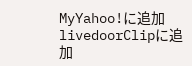MyYahoo!に追加
livedoorClipに追加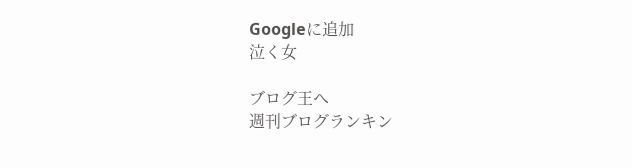Googleに追加
泣く女

ブログ王へ
週刊ブログランキン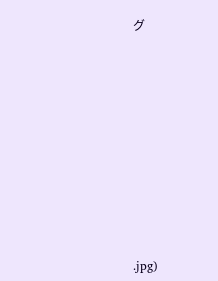グ













.jpg)